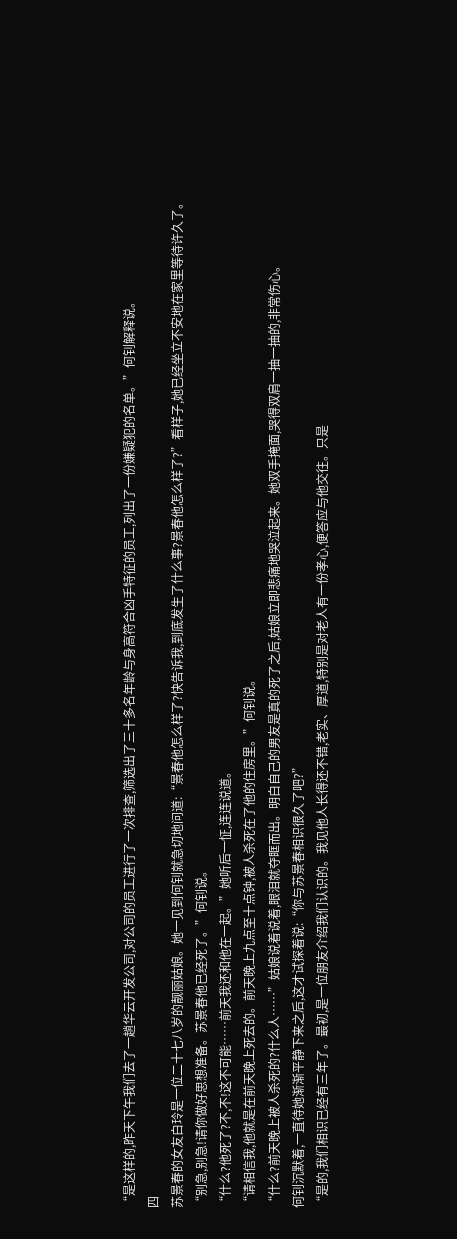“是这样的,昨天下午我们去了一趟华云开发公司,对公司的员工进行了一次排查,筛选出了三十多名年龄与身高符合凶手特征的员工,列出了一份嫌疑犯的名单。”何钊解释说。
四
苏景春的女友白玲是一位二十七八岁的靓丽姑娘。她一见到何钊就急切地问道:“景春他怎么样了?快告诉我,到底发生了什么事?景春他怎么样了?”看样子,她已经坐立不安地在家里等待许久了。
“别急,别急!请你做好思想准备。苏景春他已经死了。”何钊说。
“什么?他死了?不,不!这不可能……前天我还和他在一起。”她听后一怔,连连说道。
“请相信我,他就是在前天晚上死去的。前天晚上九点至十点钟,被人杀死在了他的住房里。”何钊说。
“什么?前天晚上被人杀死的?什么人……”姑娘说着说着,眼泪就夺眶而出。明白自己的男友是真的死了之后,姑娘立即悲痛地哭泣起来。她双手掩面,哭得双肩一抽一抽的,非常伤心。
何钊沉默着,一直待她渐渐平静下来之后,这才试探着说:“你与苏景春相识很久了吧?”
“是的,我们相识已经有三年了。最初,是一位朋友介绍我们认识的。我见他人长得还不错,老实、厚道,特别是对老人有一份孝心,便答应与他交往。只是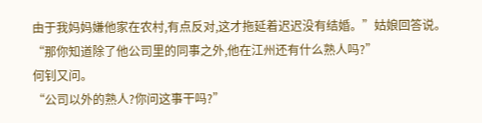由于我妈妈嫌他家在农村,有点反对,这才拖延着迟迟没有结婚。”姑娘回答说。
“那你知道除了他公司里的同事之外,他在江州还有什么熟人吗?”
何钊又问。
“公司以外的熟人?你问这事干吗?”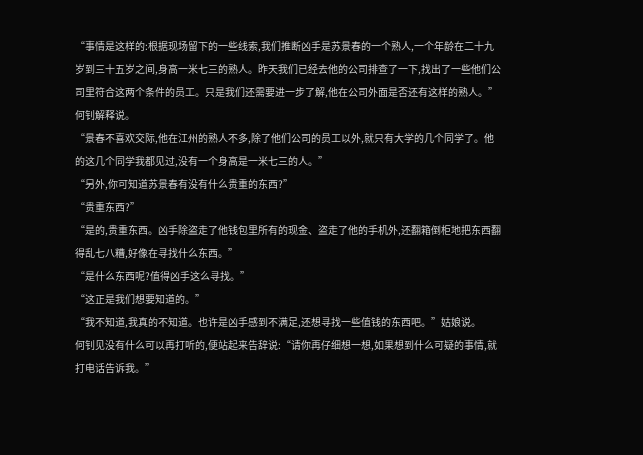“事情是这样的:根据现场留下的一些线索,我们推断凶手是苏景春的一个熟人,一个年龄在二十九岁到三十五岁之间,身高一米七三的熟人。昨天我们已经去他的公司排查了一下,找出了一些他们公司里符合这两个条件的员工。只是我们还需要进一步了解,他在公司外面是否还有这样的熟人。”何钊解释说。
“景春不喜欢交际,他在江州的熟人不多,除了他们公司的员工以外,就只有大学的几个同学了。他的这几个同学我都见过,没有一个身高是一米七三的人。”
“另外,你可知道苏景春有没有什么贵重的东西?”
“贵重东西?”
“是的,贵重东西。凶手除盗走了他钱包里所有的现金、盗走了他的手机外,还翻箱倒柜地把东西翻得乱七八糟,好像在寻找什么东西。”
“是什么东西呢?值得凶手这么寻找。”
“这正是我们想要知道的。”
“我不知道,我真的不知道。也许是凶手感到不满足,还想寻找一些值钱的东西吧。”姑娘说。
何钊见没有什么可以再打听的,便站起来告辞说:“请你再仔细想一想,如果想到什么可疑的事情,就打电话告诉我。”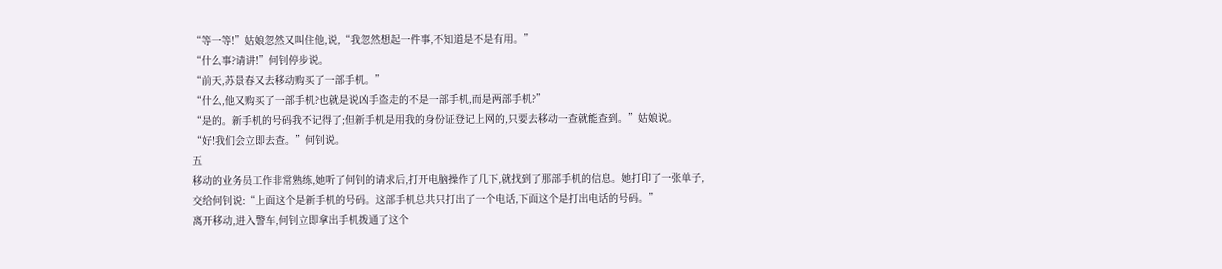“等一等!”姑娘忽然又叫住他,说,“我忽然想起一件事,不知道是不是有用。”
“什么事?请讲!”何钊停步说。
“前天,苏景春又去移动购买了一部手机。”
“什么,他又购买了一部手机?也就是说凶手盗走的不是一部手机,而是两部手机?”
“是的。新手机的号码我不记得了;但新手机是用我的身份证登记上网的,只要去移动一查就能查到。”姑娘说。
“好!我们会立即去查。”何钊说。
五
移动的业务员工作非常熟练,她听了何钊的请求后,打开电脑操作了几下,就找到了那部手机的信息。她打印了一张单子,交给何钊说:“上面这个是新手机的号码。这部手机总共只打出了一个电话,下面这个是打出电话的号码。”
离开移动,进入警车,何钊立即拿出手机拨通了这个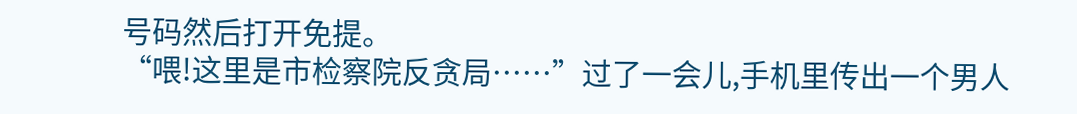号码然后打开免提。
“喂!这里是市检察院反贪局……”过了一会儿,手机里传出一个男人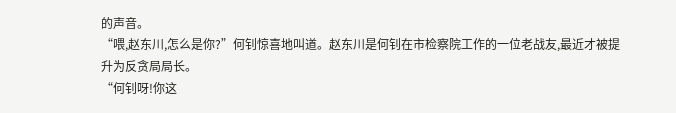的声音。
“喂,赵东川,怎么是你?”何钊惊喜地叫道。赵东川是何钊在市检察院工作的一位老战友,最近才被提升为反贪局局长。
“何钊呀!你这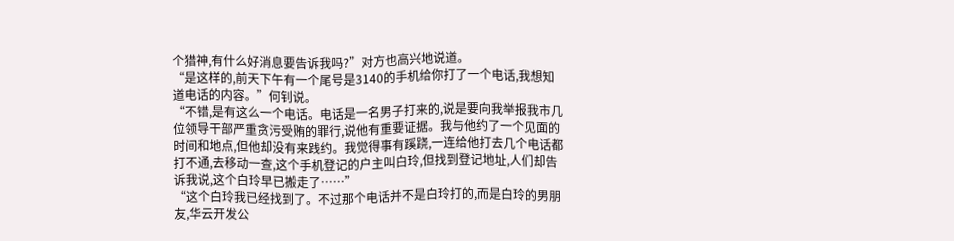个猎神,有什么好消息要告诉我吗?”对方也高兴地说道。
“是这样的,前天下午有一个尾号是3140的手机给你打了一个电话,我想知道电话的内容。”何钊说。
“不错,是有这么一个电话。电话是一名男子打来的,说是要向我举报我市几位领导干部严重贪污受贿的罪行,说他有重要证据。我与他约了一个见面的时间和地点,但他却没有来践约。我觉得事有蹊跷,一连给他打去几个电话都打不通,去移动一查,这个手机登记的户主叫白玲,但找到登记地址,人们却告诉我说,这个白玲早已搬走了……”
“这个白玲我已经找到了。不过那个电话并不是白玲打的,而是白玲的男朋友,华云开发公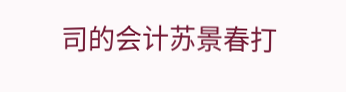司的会计苏景春打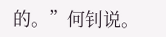的。”何钊说。